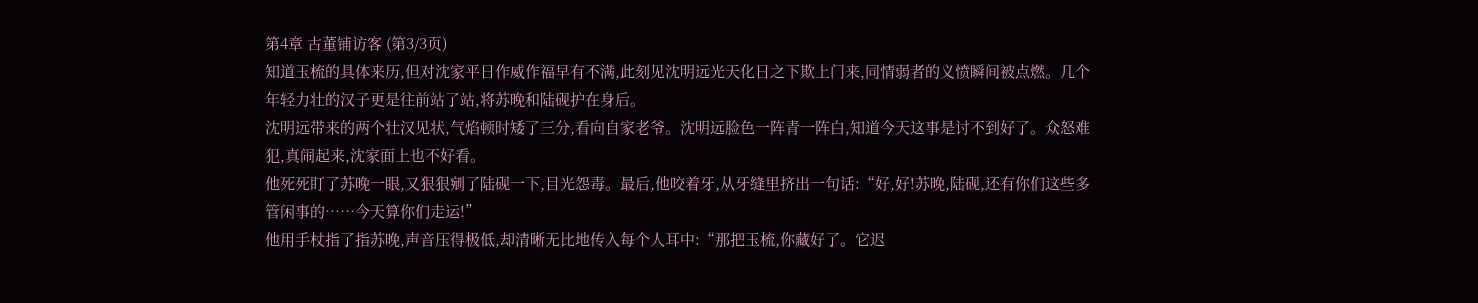第4章 古董铺访客 (第3/3页)
知道玉梳的具体来历,但对沈家平日作威作福早有不满,此刻见沈明远光天化日之下欺上门来,同情弱者的义愤瞬间被点燃。几个年轻力壮的汉子更是往前站了站,将苏晚和陆砚护在身后。
沈明远带来的两个壮汉见状,气焰顿时矮了三分,看向自家老爷。沈明远脸色一阵青一阵白,知道今天这事是讨不到好了。众怒难犯,真闹起来,沈家面上也不好看。
他死死盯了苏晚一眼,又狠狠剜了陆砚一下,目光怨毒。最后,他咬着牙,从牙缝里挤出一句话:“好,好!苏晚,陆砚,还有你们这些多管闲事的……今天算你们走运!”
他用手杖指了指苏晚,声音压得极低,却清晰无比地传入每个人耳中:“那把玉梳,你藏好了。它迟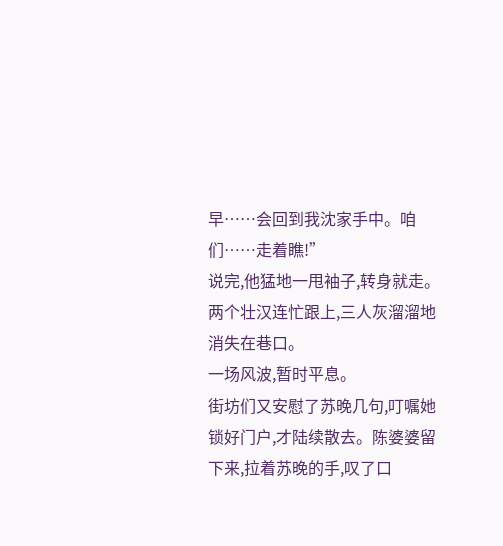早……会回到我沈家手中。咱们……走着瞧!”
说完,他猛地一甩袖子,转身就走。两个壮汉连忙跟上,三人灰溜溜地消失在巷口。
一场风波,暂时平息。
街坊们又安慰了苏晚几句,叮嘱她锁好门户,才陆续散去。陈婆婆留下来,拉着苏晚的手,叹了口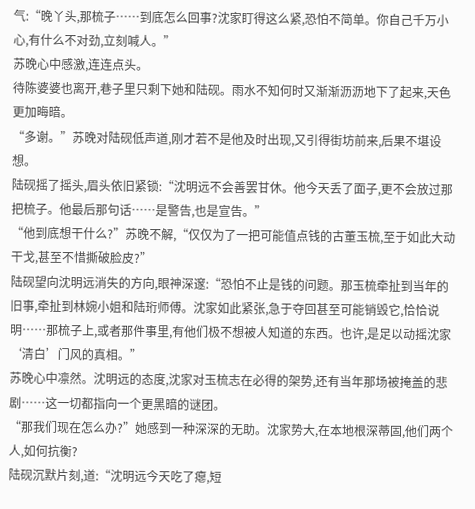气:“晚丫头,那梳子……到底怎么回事?沈家盯得这么紧,恐怕不简单。你自己千万小心,有什么不对劲,立刻喊人。”
苏晚心中感激,连连点头。
待陈婆婆也离开,巷子里只剩下她和陆砚。雨水不知何时又渐渐沥沥地下了起来,天色更加晦暗。
“多谢。”苏晚对陆砚低声道,刚才若不是他及时出现,又引得街坊前来,后果不堪设想。
陆砚摇了摇头,眉头依旧紧锁:“沈明远不会善罢甘休。他今天丢了面子,更不会放过那把梳子。他最后那句话……是警告,也是宣告。”
“他到底想干什么?”苏晚不解,“仅仅为了一把可能值点钱的古董玉梳,至于如此大动干戈,甚至不惜撕破脸皮?”
陆砚望向沈明远消失的方向,眼神深邃:“恐怕不止是钱的问题。那玉梳牵扯到当年的旧事,牵扯到林婉小姐和陆珩师傅。沈家如此紧张,急于夺回甚至可能销毁它,恰恰说明……那梳子上,或者那件事里,有他们极不想被人知道的东西。也许,是足以动摇沈家‘清白’门风的真相。”
苏晚心中凛然。沈明远的态度,沈家对玉梳志在必得的架势,还有当年那场被掩盖的悲剧……这一切都指向一个更黑暗的谜团。
“那我们现在怎么办?”她感到一种深深的无助。沈家势大,在本地根深蒂固,他们两个人,如何抗衡?
陆砚沉默片刻,道:“沈明远今天吃了瘪,短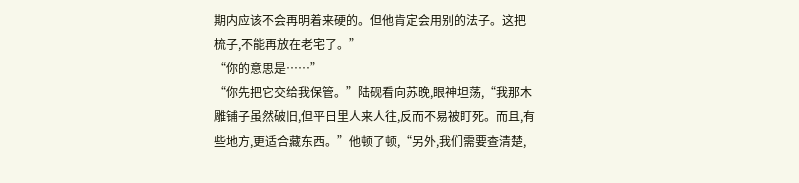期内应该不会再明着来硬的。但他肯定会用别的法子。这把梳子,不能再放在老宅了。”
“你的意思是……”
“你先把它交给我保管。”陆砚看向苏晚,眼神坦荡,“我那木雕铺子虽然破旧,但平日里人来人往,反而不易被盯死。而且,有些地方,更适合藏东西。”他顿了顿,“另外,我们需要查清楚,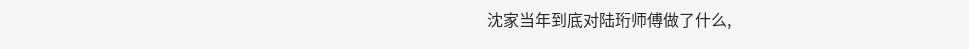沈家当年到底对陆珩师傅做了什么,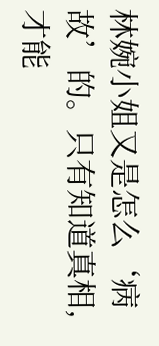林婉小姐又是怎么‘病故’的。只有知道真相,才能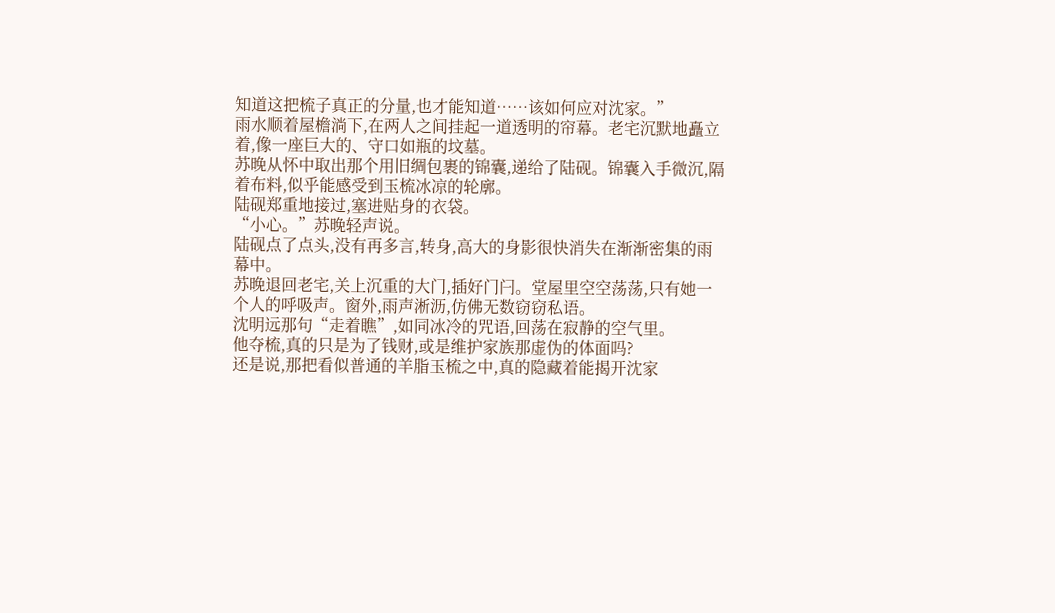知道这把梳子真正的分量,也才能知道……该如何应对沈家。”
雨水顺着屋檐淌下,在两人之间挂起一道透明的帘幕。老宅沉默地矗立着,像一座巨大的、守口如瓶的坟墓。
苏晚从怀中取出那个用旧绸包裹的锦囊,递给了陆砚。锦囊入手微沉,隔着布料,似乎能感受到玉梳冰凉的轮廓。
陆砚郑重地接过,塞进贴身的衣袋。
“小心。”苏晚轻声说。
陆砚点了点头,没有再多言,转身,高大的身影很快消失在渐渐密集的雨幕中。
苏晚退回老宅,关上沉重的大门,插好门闩。堂屋里空空荡荡,只有她一个人的呼吸声。窗外,雨声淅沥,仿佛无数窃窃私语。
沈明远那句“走着瞧”,如同冰冷的咒语,回荡在寂静的空气里。
他夺梳,真的只是为了钱财,或是维护家族那虚伪的体面吗?
还是说,那把看似普通的羊脂玉梳之中,真的隐藏着能揭开沈家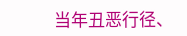当年丑恶行径、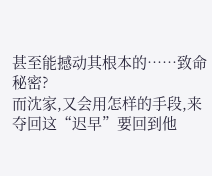甚至能撼动其根本的……致命秘密?
而沈家,又会用怎样的手段,来夺回这“迟早”要回到他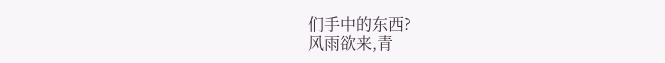们手中的东西?
风雨欲来,青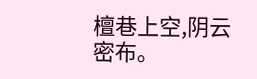檀巷上空,阴云密布。